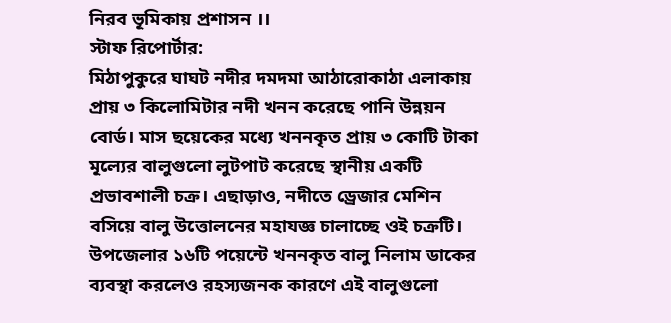নিরব ভূমিকায় প্রশাসন ।।
স্টাফ রিপোর্টার:
মিঠাপুকুরে ঘাঘট নদীর দমদমা আঠারোকাঠা এলাকায় প্রায় ৩ কিলোমিটার নদী খনন করেছে পানি উন্নয়ন বোর্ড। মাস ছয়েকের মধ্যে খননকৃত প্রায় ৩ কোটি টাকা মূল্যের বালুগুলো লুটপাট করেছে স্থানীয় একটি প্রভাবশালী চক্র। এছাড়াও, নদীতে ড্রেজার মেশিন বসিয়ে বালু উত্তোলনের মহাযজ্ঞ চালাচ্ছে ওই চক্রটি।
উপজেলার ১৬টি পয়েন্টে খননকৃত বালু নিলাম ডাকের ব্যবস্থা করলেও রহস্যজনক কারণে এই বালুগুলো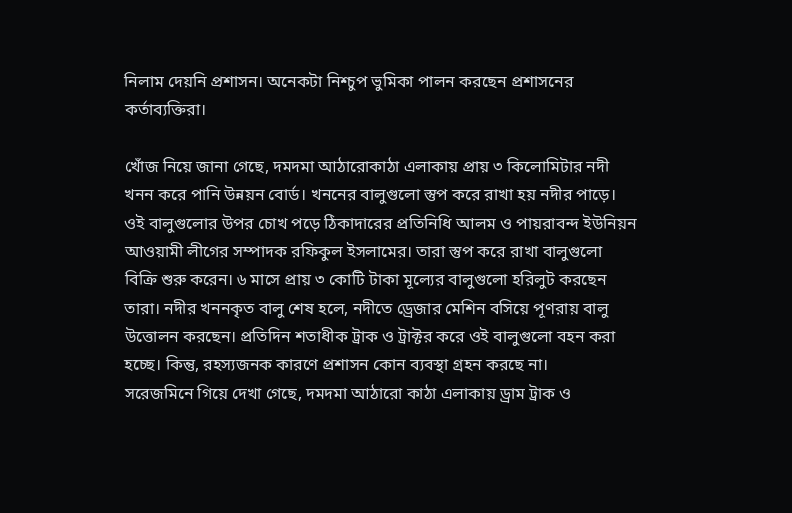নিলাম দেয়নি প্রশাসন। অনেকটা নিশ্চুপ ভুমিকা পালন করছেন প্রশাসনের কর্তাব্যক্তিরা।

খোঁজ নিয়ে জানা গেছে, দমদমা আঠারোকাঠা এলাকায় প্রায় ৩ কিলোমিটার নদী খনন করে পানি উন্নয়ন বোর্ড। খননের বালুগুলো স্তুপ করে রাখা হয় নদীর পাড়ে। ওই বালুগুলোর উপর চোখ পড়ে ঠিকাদারের প্রতিনিধি আলম ও পায়রাবন্দ ইউনিয়ন আওয়ামী লীগের সম্পাদক রফিকুল ইসলামের। তারা স্তুপ করে রাখা বালুগুলো বিক্রি শুরু করেন। ৬ মাসে প্রায় ৩ কোটি টাকা মূল্যের বালুগুলো হরিলুট করছেন তারা। নদীর খননকৃত বালু শেষ হলে, নদীতে ড্রেজার মেশিন বসিয়ে পূণরায় বালু উত্তোলন করছেন। প্রতিদিন শতাধীক ট্রাক ও ট্রাক্টর করে ওই বালুগুলো বহন করা হচ্ছে। কিন্তু, রহস্যজনক কারণে প্রশাসন কোন ব্যবস্থা গ্রহন করছে না।
সরেজমিনে গিয়ে দেখা গেছে, দমদমা আঠারো কাঠা এলাকায় ড্রাম ট্রাক ও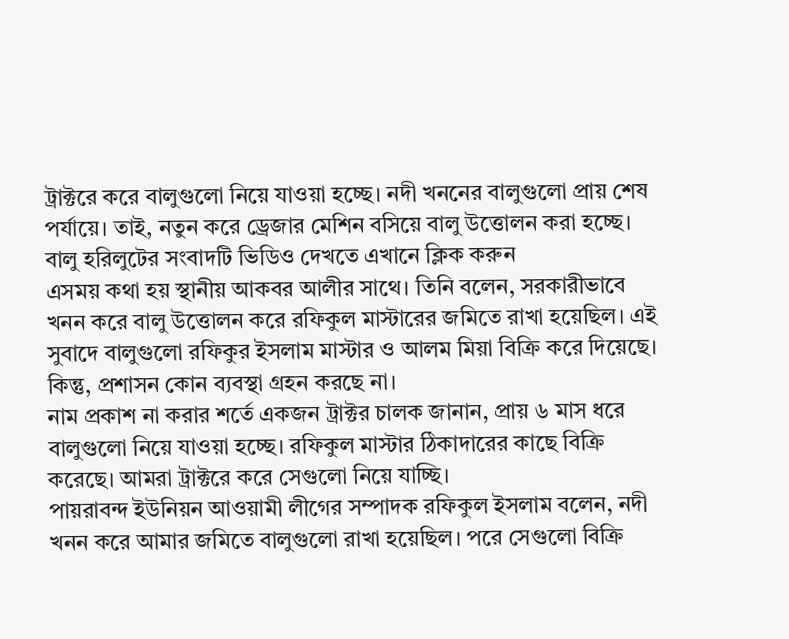ট্রাক্টরে করে বালুগুলো নিয়ে যাওয়া হচ্ছে। নদী খননের বালুগুলো প্রায় শেষ পর্যায়ে। তাই, নতুন করে ড্রেজার মেশিন বসিয়ে বালু উত্তোলন করা হচ্ছে।
বালু হরিলুটের সংবাদটি ভিডিও দেখতে এখানে ক্লিক করুন
এসময় কথা হয় স্থানীয় আকবর আলীর সাথে। তিনি বলেন, সরকারীভাবে খনন করে বালু উত্তোলন করে রফিকুল মাস্টারের জমিতে রাখা হয়েছিল। এই সুবাদে বালুগুলো রফিকুর ইসলাম মাস্টার ও আলম মিয়া বিক্রি করে দিয়েছে। কিন্তু, প্রশাসন কোন ব্যবস্থা গ্রহন করছে না।
নাম প্রকাশ না করার শর্তে একজন ট্রাক্টর চালক জানান, প্রায় ৬ মাস ধরে বালুগুলো নিয়ে যাওয়া হচ্ছে। রফিকুল মাস্টার ঠিকাদারের কাছে বিক্রি করেছে। আমরা ট্রাক্টরে করে সেগুলো নিয়ে যাচ্ছি।
পায়রাবন্দ ইউনিয়ন আওয়ামী লীগের সম্পাদক রফিকুল ইসলাম বলেন, নদী খনন করে আমার জমিতে বালুগুলো রাখা হয়েছিল। পরে সেগুলো বিক্রি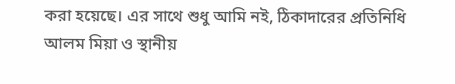করা হয়েছে। এর সাথে শুধু আমি নই, ঠিকাদারের প্রতিনিধি আলম মিয়া ও স্থানীয়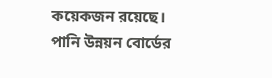কয়েকজন রয়েছে।
পানি উন্নয়ন বোর্ডের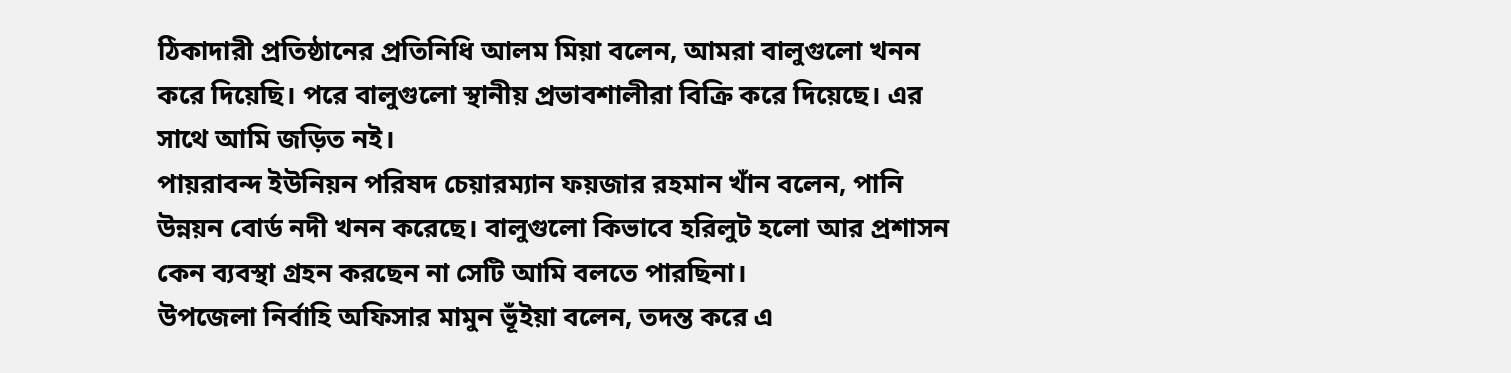ঠিকাদারী প্রতিষ্ঠানের প্রতিনিধি আলম মিয়া বলেন, আমরা বালুগুলো খনন করে দিয়েছি। পরে বালুগুলো স্থানীয় প্রভাবশালীরা বিক্রি করে দিয়েছে। এর সাথে আমি জড়িত নই।
পায়রাবন্দ ইউনিয়ন পরিষদ চেয়ারম্যান ফয়জার রহমান খাঁন বলেন, পানি উন্নয়ন বোর্ড নদী খনন করেছে। বালুগুলো কিভাবে হরিলুট হলো আর প্রশাসন কেন ব্যবস্থা গ্রহন করছেন না সেটি আমি বলতে পারছিনা।
উপজেলা নির্বাহি অফিসার মামুন ভূঁইয়া বলেন, তদন্ত করে এ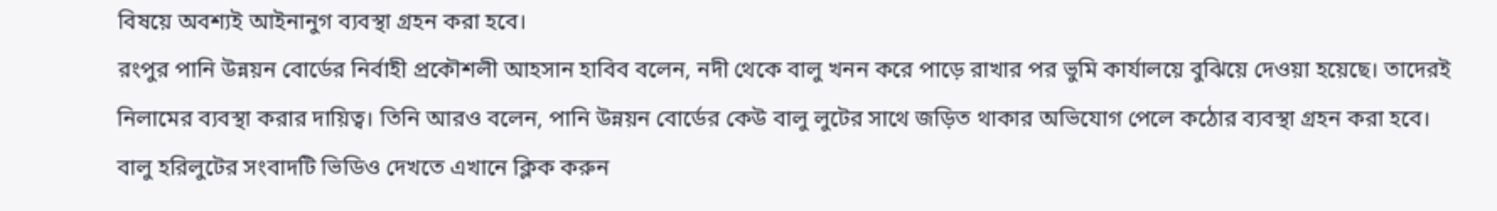বিষয়ে অবশ্যই আইনানুগ ব্যবস্থা গ্রহন করা হবে।
রংপুর পানি উন্নয়ন বোর্ডের নির্বাহী প্রকৌশলী আহসান হাবিব বলেন, নদী থেকে বালু খনন করে পাড়ে রাখার পর ভুমি কার্যালয়ে বুঝিয়ে দেওয়া হয়েছে। তাদেরই নিলামের ব্যবস্থা করার দায়িত্ব। তিনি আরও বলেন, পানি উন্নয়ন বোর্ডের কেউ বালু লুটের সাথে জড়িত থাকার অভিযোগ পেলে কঠোর ব্যবস্থা গ্রহন করা হবে।
বালু হরিলুটের সংবাদটি ভিডিও দেখতে এখানে ক্লিক করুন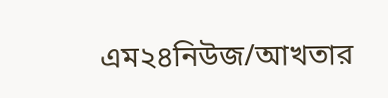এম২৪নিউজ/আখতার